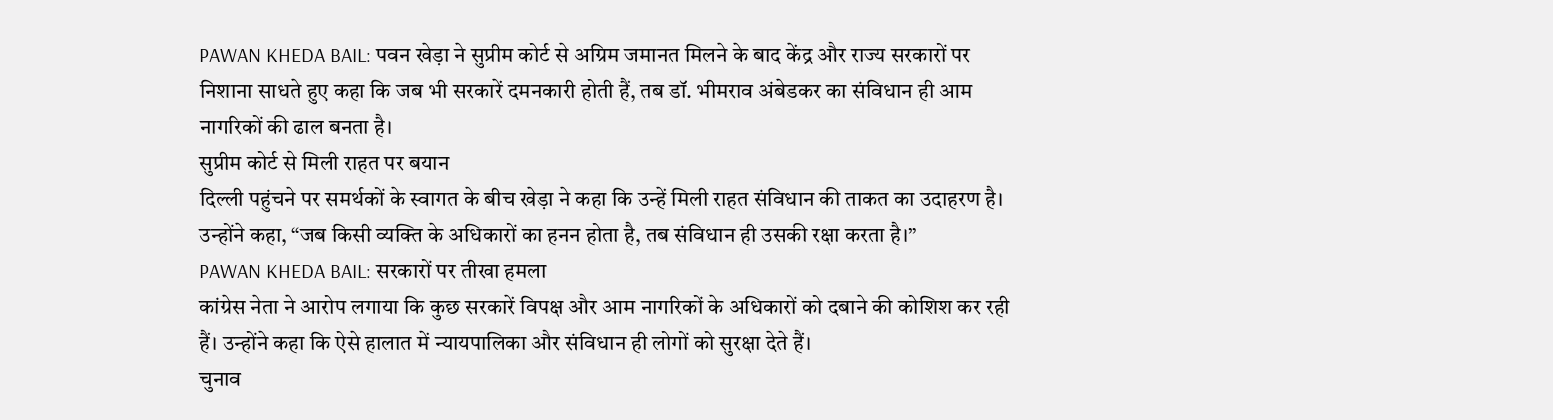PAWAN KHEDA BAIL: पवन खेड़ा ने सुप्रीम कोर्ट से अग्रिम जमानत मिलने के बाद केंद्र और राज्य सरकारों पर निशाना साधते हुए कहा कि जब भी सरकारें दमनकारी होती हैं, तब डॉ. भीमराव अंबेडकर का संविधान ही आम नागरिकों की ढाल बनता है।
सुप्रीम कोर्ट से मिली राहत पर बयान
दिल्ली पहुंचने पर समर्थकों के स्वागत के बीच खेड़ा ने कहा कि उन्हें मिली राहत संविधान की ताकत का उदाहरण है। उन्होंने कहा, “जब किसी व्यक्ति के अधिकारों का हनन होता है, तब संविधान ही उसकी रक्षा करता है।”
PAWAN KHEDA BAIL: सरकारों पर तीखा हमला
कांग्रेस नेता ने आरोप लगाया कि कुछ सरकारें विपक्ष और आम नागरिकों के अधिकारों को दबाने की कोशिश कर रही हैं। उन्होंने कहा कि ऐसे हालात में न्यायपालिका और संविधान ही लोगों को सुरक्षा देते हैं।
चुनाव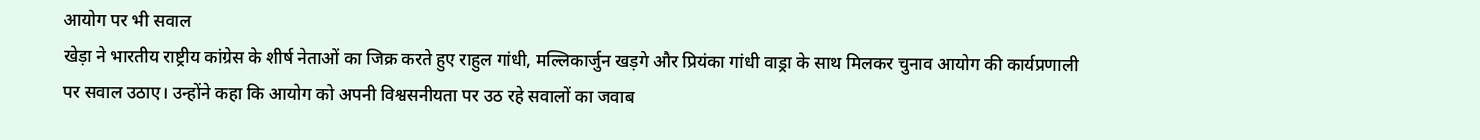आयोग पर भी सवाल
खेड़ा ने भारतीय राष्ट्रीय कांग्रेस के शीर्ष नेताओं का जिक्र करते हुए राहुल गांधी, मल्लिकार्जुन खड़गे और प्रियंका गांधी वाड्रा के साथ मिलकर चुनाव आयोग की कार्यप्रणाली पर सवाल उठाए। उन्होंने कहा कि आयोग को अपनी विश्वसनीयता पर उठ रहे सवालों का जवाब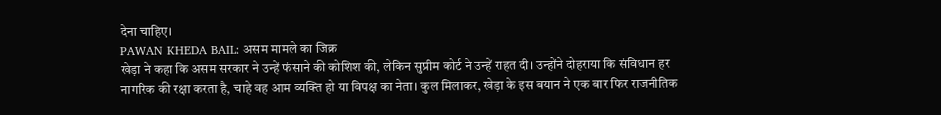देना चाहिए।
PAWAN KHEDA BAIL: असम मामले का जिक्र
खेड़ा ने कहा कि असम सरकार ने उन्हें फंसाने की कोशिश की, लेकिन सुप्रीम कोर्ट ने उन्हें राहत दी। उन्होंने दोहराया कि संविधान हर नागरिक की रक्षा करता है, चाहे वह आम व्यक्ति हो या विपक्ष का नेता। कुल मिलाकर, खेड़ा के इस बयान ने एक बार फिर राजनीतिक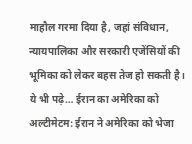माहौल गरमा दिया है, जहां संविधान, न्यायपालिका और सरकारी एजेंसियों की भूमिका को लेकर बहस तेज हो सकती है।
ये भी पढ़े… ईरान का अमेरिका को अल्टीमेटम: ईरान ने अमेरिका को भेजा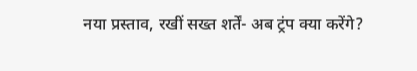नया प्रस्ताव, रखीं सख्त शर्तें- अब ट्रंप क्या करेंगे?